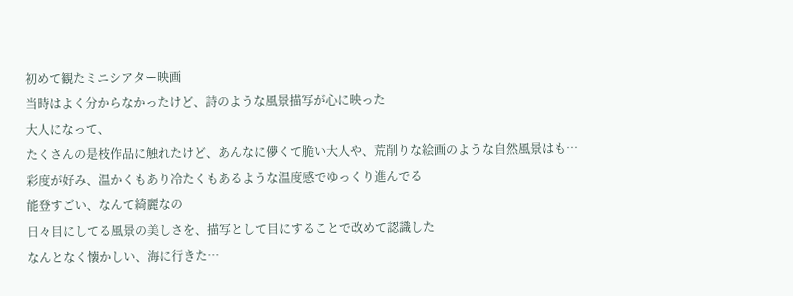初めて観たミニシアター映画
当時はよく分からなかったけど、詩のような風景描写が心に映った
大人になって、
たくさんの是枝作品に触れたけど、あんなに儚くて脆い大人や、荒削りな絵画のような自然風景はも…
彩度が好み、温かくもあり冷たくもあるような温度感でゆっくり進んでる
能登すごい、なんて綺麗なの
日々目にしてる風景の美しさを、描写として目にすることで改めて認識した
なんとなく懐かしい、海に行きた…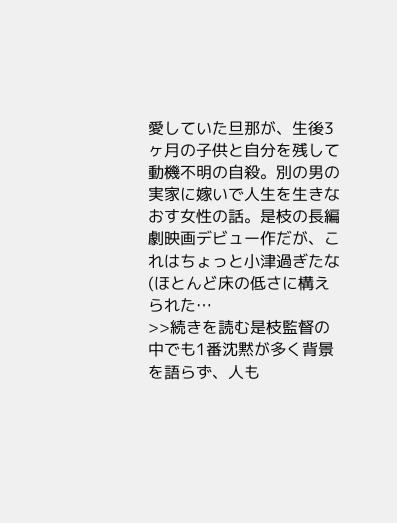愛していた旦那が、生後3ヶ月の子供と自分を残して動機不明の自殺。別の男の実家に嫁いで人生を生きなおす女性の話。是枝の長編劇映画デビュー作だが、これはちょっと小津過ぎたな(ほとんど床の低さに構えられた…
>>続きを読む是枝監督の中でも1番沈黙が多く背景を語らず、人も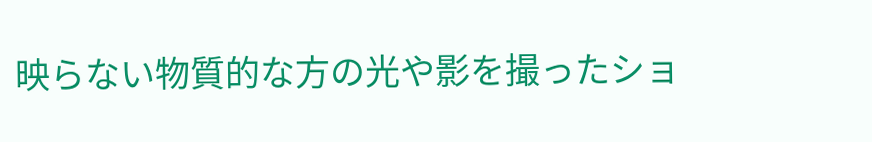映らない物質的な方の光や影を撮ったショ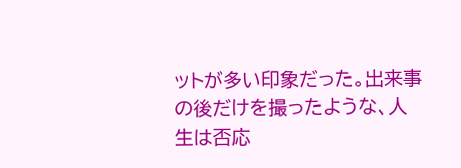ットが多い印象だった。出来事の後だけを撮ったような、人生は否応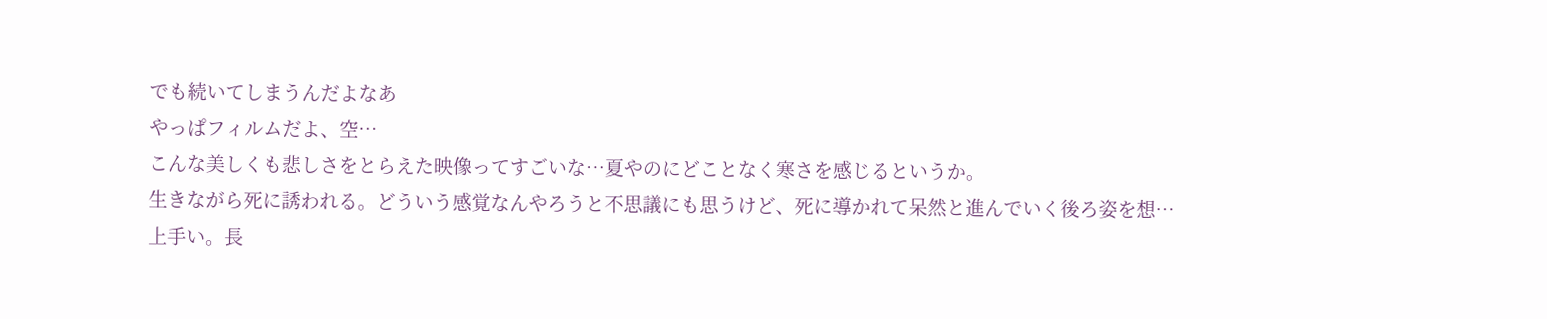でも続いてしまうんだよなあ
やっぱフィルムだよ、空…
こんな美しくも悲しさをとらえた映像ってすごいな…夏やのにどことなく寒さを感じるというか。
生きながら死に誘われる。どういう感覚なんやろうと不思議にも思うけど、死に導かれて呆然と進んでいく後ろ姿を想…
上手い。長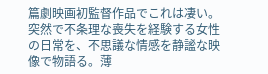篇劇映画初監督作品でこれは凄い。
突然で不条理な喪失を経験する女性の日常を、不思議な情感を静謐な映像で物語る。薄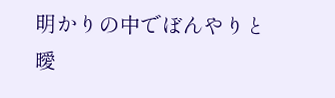明かりの中でぼんやりと曖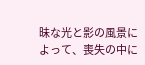昧な光と影の風景によって、喪失の中に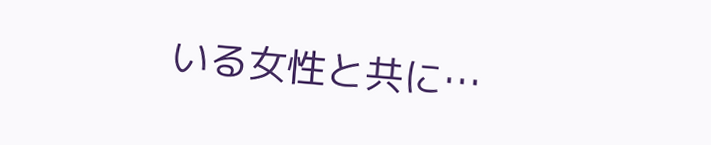いる女性と共に…